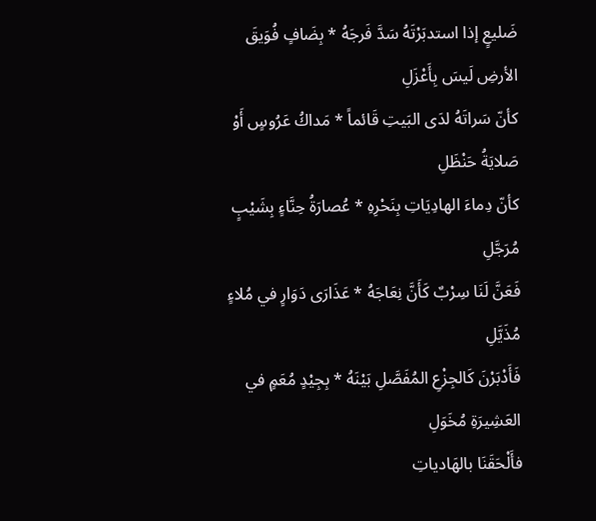ضَليعٍ إذا استدبَرْتَهُ سَدَّ فَرجَهُ * بِضَافٍ فُوَيقَ الأرضِ لَيسَ بِأَعْزَلِ
كأنّ سَراتَهُ لدَى البَيتِ قَائماً * مَداكُ عَرُوسٍ أَوْ صَلايَةُ حَنْظَلِ
كأنّ دِماءَ الهادِيَاتِ بِنَحْرِهِ * عُصارَةُ حِنَّاءٍ بِشَيْبٍ مُرَجَّلِ
فَعَنَّ لَنَا سِرْبٌ كَأَنَّ نِعَاجَهُ * عَذَارَى دَوَارٍ في مُلاءٍ مُذَيَّلِ
فَأَدْبَرْنَ كَالجِزْعِ المُفَصَّلِ بَيْنَهُ * بِجِيْدٍ مُعَمٍ في العَشِيرَةِ مُخَوَلِ
فأَلْحَقَنَا بالهَادياتِ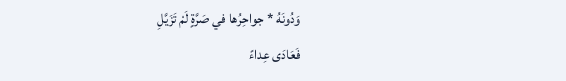وَدُونَهُ * جواحِرُها في صَرَّةٍ لَمْ تَزَيَّلِ
فَعَادَى عِداءً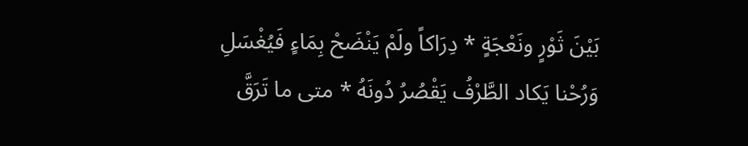بَيْنَ ثَوْرٍ ونَعْجَةٍ * دِرَاكاً ولَمْ يَنْضَحْ بِمَاءٍ فَيُغْسَلِ
وَرُحْنا يَكاد الطَّرْفُ يَقْصُرُ دُونَهُ * متى ما تَرَقَّ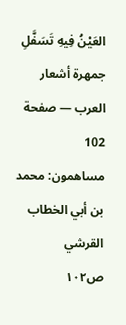العَيْنُ فِيهِ تَسَفَّلِ
جمهرة أشعار العرب — صفحة 102
مساهمون: محمد بن أبي الخطاب القرشي
ص١٠٢